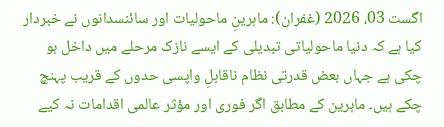اگست 03، 2026 (غفران): ماہرینِ ماحولیات اور سائنسدانوں نے خبردار کیا ہے کہ دنیا ماحولیاتی تبدیلی کے ایسے نازک مرحلے میں داخل ہو چکی ہے جہاں بعض قدرتی نظام ناقابلِ واپسی حدوں کے قریب پہنچ چکے ہیں۔ ماہرین کے مطابق اگر فوری اور مؤثر عالمی اقدامات نہ کیے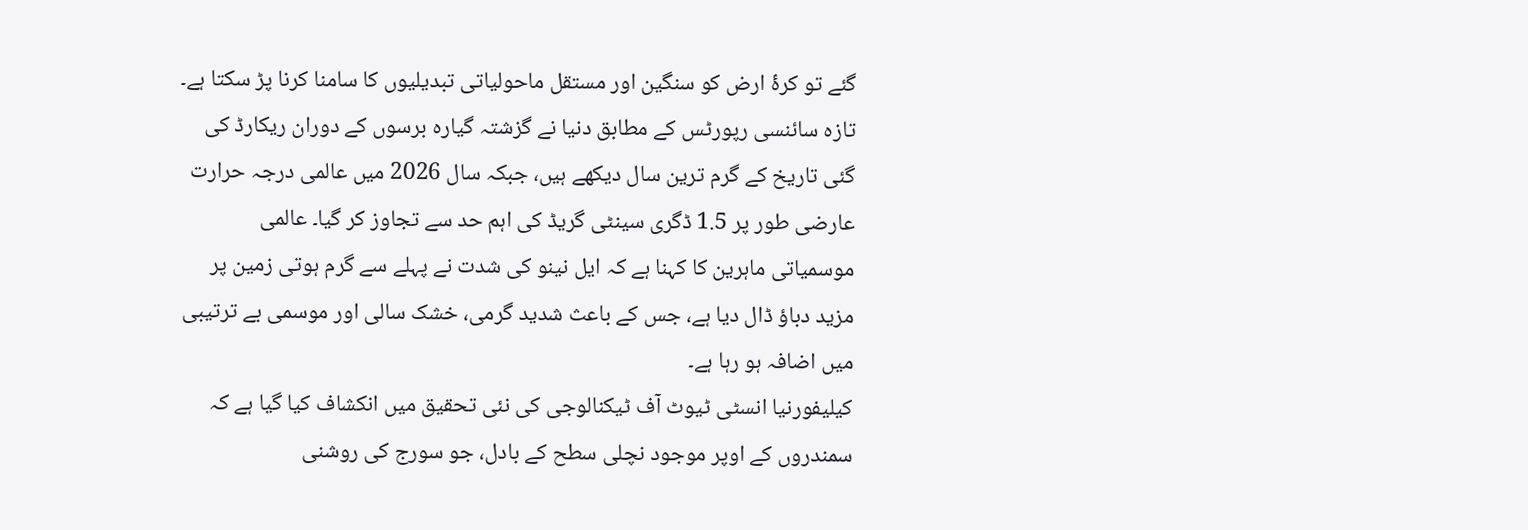گئے تو کرۂ ارض کو سنگین اور مستقل ماحولیاتی تبدیلیوں کا سامنا کرنا پڑ سکتا ہے۔ تازہ سائنسی رپورٹس کے مطابق دنیا نے گزشتہ گیارہ برسوں کے دوران ریکارڈ کی گئی تاریخ کے گرم ترین سال دیکھے ہیں، جبکہ سال 2026 میں عالمی درجہ حرارت عارضی طور پر 1.5 ڈگری سینٹی گریڈ کی اہم حد سے تجاوز کر گیا۔ عالمی موسمیاتی ماہرین کا کہنا ہے کہ ایل نینو کی شدت نے پہلے سے گرم ہوتی زمین پر مزید دباؤ ڈال دیا ہے، جس کے باعث شدید گرمی، خشک سالی اور موسمی بے ترتیبی میں اضافہ ہو رہا ہے۔
کیلیفورنیا انسٹی ٹیوٹ آف ٹیکنالوجی کی نئی تحقیق میں انکشاف کیا گیا ہے کہ سمندروں کے اوپر موجود نچلی سطح کے بادل، جو سورج کی روشنی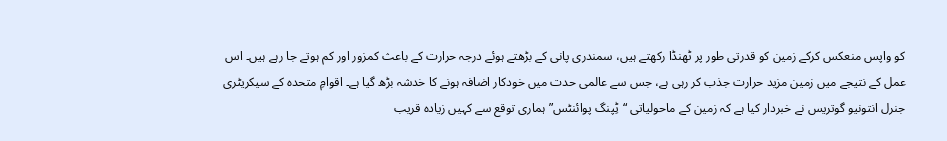کو واپس منعکس کرکے زمین کو قدرتی طور پر ٹھنڈا رکھتے ہیں، سمندری پانی کے بڑھتے ہوئے درجہ حرارت کے باعث کمزور اور کم ہوتے جا رہے ہیں۔ اس عمل کے نتیجے میں زمین مزید حرارت جذب کر رہی ہے، جس سے عالمی حدت میں خودکار اضافہ ہونے کا خدشہ بڑھ گیا ہے۔ اقوامِ متحدہ کے سیکریٹری جنرل انتونیو گوتریس نے خبردار کیا ہے کہ زمین کے ماحولیاتی “ٹِپنگ پوائنٹس” ہماری توقع سے کہیں زیادہ قریب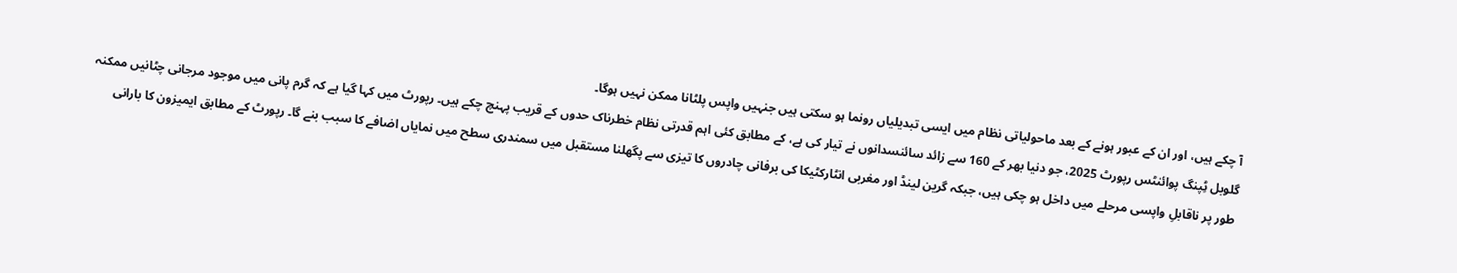آ چکے ہیں، اور ان کے عبور ہونے کے بعد ماحولیاتی نظام میں ایسی تبدیلیاں رونما ہو سکتی ہیں جنہیں واپس پلٹانا ممکن نہیں ہوگا۔
گلوبل ٹِپنگ پوائنٹس رپورٹ 2025، جو دنیا بھر کے 160 سے زائد سائنسدانوں نے تیار کی ہے، کے مطابق کئی اہم قدرتی نظام خطرناک حدوں کے قریب پہنچ چکے ہیں۔ رپورٹ میں کہا گیا ہے کہ گرم پانی میں موجود مرجانی چٹانیں ممکنہ طور پر ناقابلِ واپسی مرحلے میں داخل ہو چکی ہیں، جبکہ گرین لینڈ اور مغربی انٹارکٹیکا کی برفانی چادروں کا تیزی سے پگھلنا مستقبل میں سمندری سطح میں نمایاں اضافے کا سبب بنے گا۔ رپورٹ کے مطابق ایمیزون کا بارانی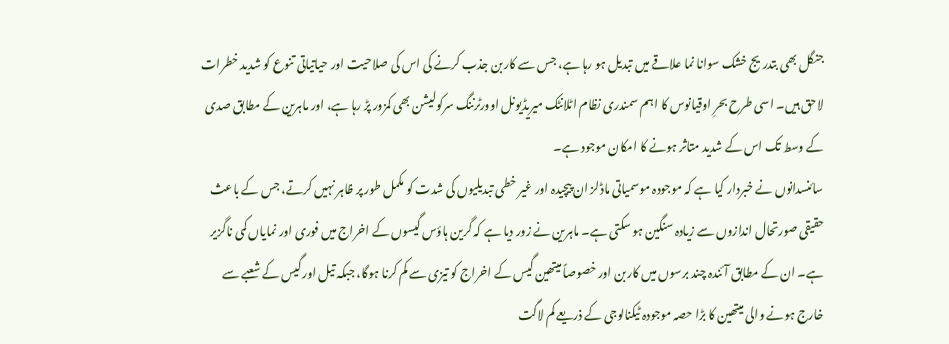جنگل بھی بتدریج خشک سوانا نما علاقے میں تبدیل ہو رہا ہے، جس سے کاربن جذب کرنے کی اس کی صلاحیت اور حیاتیاتی تنوع کو شدید خطرات لاحق ہیں۔ اسی طرح بحرِ اوقیانوس کا اہم سمندری نظام اٹلانٹک میریڈیونل اوورٹرننگ سرکولیشن بھی کمزور پڑ رہا ہے، اور ماہرین کے مطابق صدی کے وسط تک اس کے شدید متاثر ہونے کا امکان موجود ہے۔
سائنسدانوں نے خبردار کیا ہے کہ موجودہ موسمیاتی ماڈلز ان پیچیدہ اور غیر خطی تبدیلیوں کی شدت کو مکمل طور پر ظاہر نہیں کرتے، جس کے باعث حقیقی صورتحال اندازوں سے زیادہ سنگین ہو سکتی ہے۔ ماہرین نے زور دیا ہے کہ گرین ہاؤس گیسوں کے اخراج میں فوری اور نمایاں کمی ناگزیر ہے۔ ان کے مطابق آئندہ چند برسوں میں کاربن اور خصوصاً میتھین گیس کے اخراج کو تیزی سے کم کرنا ہوگا، جبکہ تیل اور گیس کے شعبے سے خارج ہونے والی میتھین کا بڑا حصہ موجودہ ٹیکنالوجی کے ذریعے کم لاگت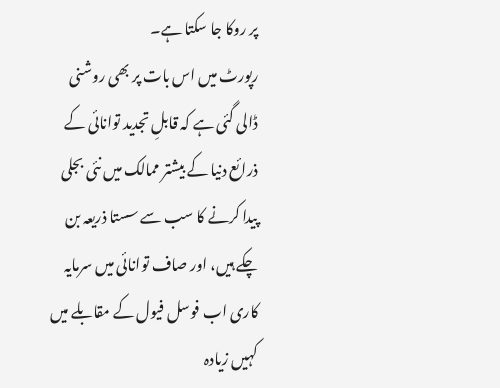پر روکا جا سکتا ہے۔
رپورٹ میں اس بات پر بھی روشنی ڈالی گئی ہے کہ قابلِ تجدید توانائی کے ذرائع دنیا کے بیشتر ممالک میں نئی بجلی پیدا کرنے کا سب سے سستا ذریعہ بن چکے ہیں، اور صاف توانائی میں سرمایہ کاری اب فوسل فیول کے مقابلے میں کہیں زیادہ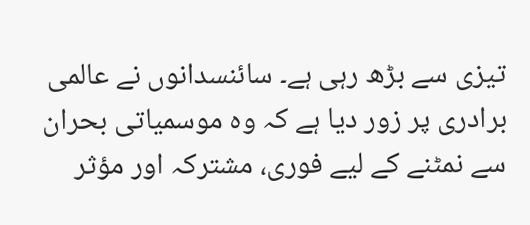تیزی سے بڑھ رہی ہے۔ سائنسدانوں نے عالمی برادری پر زور دیا ہے کہ وہ موسمیاتی بحران سے نمٹنے کے لیے فوری، مشترکہ اور مؤثر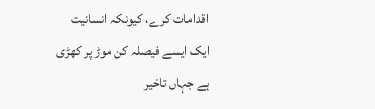اقدامات کرے، کیونکہ انسانیت ایک ایسے فیصلہ کن موڑ پر کھڑی ہے جہاں تاخیر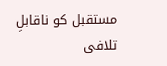مستقبل کو ناقابلِ تلافی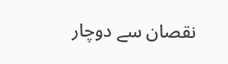نقصان سے دوچار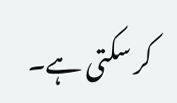کر سکتی ہے۔